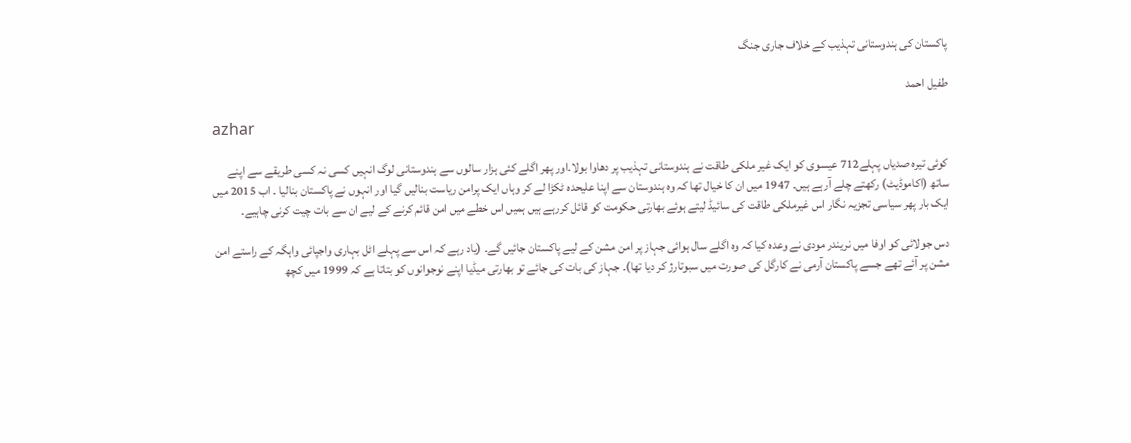پاکستان کی ہندوستانی تہذیب کے خلاف جاری جنگ

طفیل احمد

azhar

کوئی تیرہ صدیاں پہلے712 عیسوی کو ایک غیر ملکی طاقت نے ہندوستانی تہذیب پر دھاوا بولا۔اور پھر اگلے کئی ہزار سالوں سے ہندوستانی لوگ انہیں کسی نہ کسی طریقے سے اپنے ساتھ (اکاموڈیٹ) رکھتے چلے آرہے ہیں۔ 1947 میں ان کا خیال تھا کہ وہ ہندوستان سے اپنا علیحدہ ٹکڑا لے کر وہاں ایک پرامن ریاست بنالیں گیا اور انہوں نے پاکستان بنالیا ۔ اب 2015 میں ایک بار پھر سیاسی تجزیہ نگار اس غیرملکی طاقت کی سائیڈ لیتے ہوئے بھارتی حکومت کو قائل کررہے ہیں ہمیں اس خطے میں امن قائم کرنے کے لیے ان سے بات چیت کرنی چاہیے۔

دس جولائی کو اوفا میں نریندر مودی نے وعدہ کیا کہ وہ اگلے سال ہوائی جہاز پر امن مشن کے لیے پاکستان جائیں گے۔ (یاد رہے کہ اس سے پہلے اٹل بہاری واجپائی واہگہ کے راستے امن مشن پر آئے تھے جسے پاکستان آرمی نے کارگل کی صورت میں سبوتارژ کر دیا تھا)۔ جہاز کی بات کی جائے تو بھارتی میڈیا اپنے نوجوانوں کو بتاتا ہے کہ 1999 میں کچھ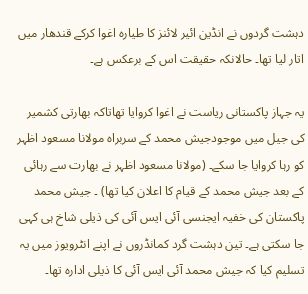دہشت گردوں نے انڈین ائیر لائنز کا طیارہ اغوا کرکے قندھار میں اتار لیا تھا۔ حالانکہ حقیقت اس کے برعکس ہے۔

یہ جہاز پاکستانی ریاست نے اغوا کروایا تھاتاکہ بھارتی کشمیر کی جیل میں موجودجیش محمد کے سربراہ مولانا مسعود اظہر کو رہا کروایا جا سکے۔ (مولانا مسعود اظہر نے بھارت سے رہائی کے بعد جیش محمد کے قیام کا اعلان کیا تھا) ۔ جیش محمد پاکستان کی خفیہ ایجنسی آئی ایس آئی کی ذیلی شاخ ہی کہی جا سکتی ہے۔ تین دہشت گرد کمانڈروں نے اپنے انٹرویوز میں یہ تسلیم کیا کہ جیش محمد آئی ایس آئی کا ذیلی ادارہ تھا۔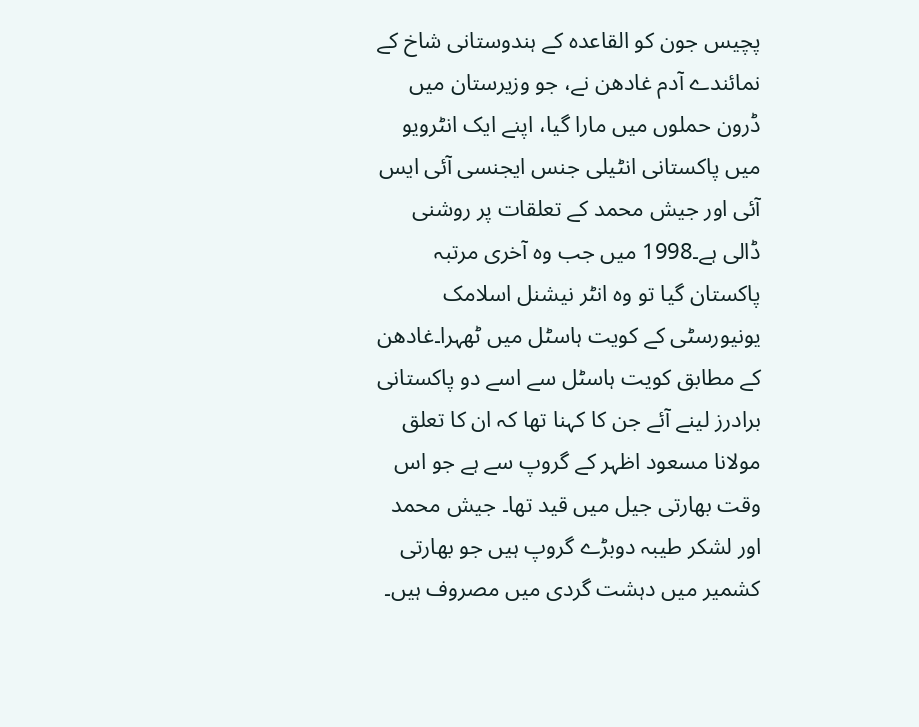پچیس جون کو القاعدہ کے ہندوستانی شاخ کے نمائندے آدم غادھن نے، جو وزیرستان میں ڈرون حملوں میں مارا گیا، اپنے ایک انٹرویو میں پاکستانی انٹیلی جنس ایجنسی آئی ایس آئی اور جیش محمد کے تعلقات پر روشنی ڈالی ہے۔1998 میں جب وہ آخری مرتبہ پاکستان گیا تو وہ انٹر نیشنل اسلامک یونیورسٹی کے کویت ہاسٹل میں ٹھہرا۔غادھن کے مطابق کویت ہاسٹل سے اسے دو پاکستانی برادرز لینے آئے جن کا کہنا تھا کہ ان کا تعلق مولانا مسعود اظہر کے گروپ سے ہے جو اس وقت بھارتی جیل میں قید تھا۔ جیش محمد اور لشکر طیبہ دوبڑے گروپ ہیں جو بھارتی کشمیر میں دہشت گردی میں مصروف ہیں۔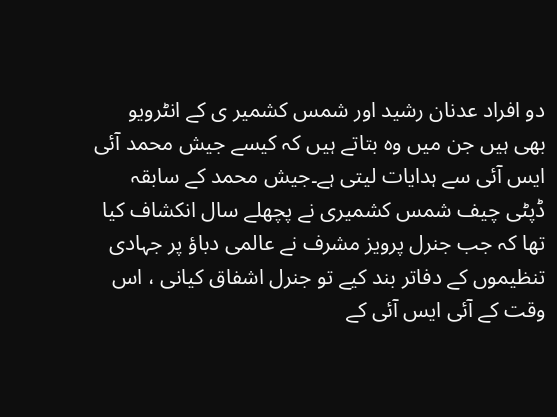دو افراد عدنان رشید اور شمس کشمیر ی کے انٹرویو بھی ہیں جن میں وہ بتاتے ہیں کہ کیسے جیش محمد آئی ایس آئی سے ہدایات لیتی ہے۔جیش محمد کے سابقہ ڈپٹی چیف شمس کشمیری نے پچھلے سال انکشاف کیا تھا کہ جب جنرل پرویز مشرف نے عالمی دباؤ پر جہادی تنظیموں کے دفاتر بند کیے تو جنرل اشفاق کیانی ، اس وقت کے آئی ایس آئی کے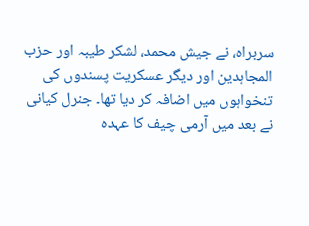سربراہ، نے جیش محمد، لشکر طیبہ اور حزب المجاہدین اور دیگر عسکریت پسندوں کی تنخواہوں میں اضافہ کر دیا تھا۔ جنرل کیانی نے بعد میں آرمی چیف کا عہدہ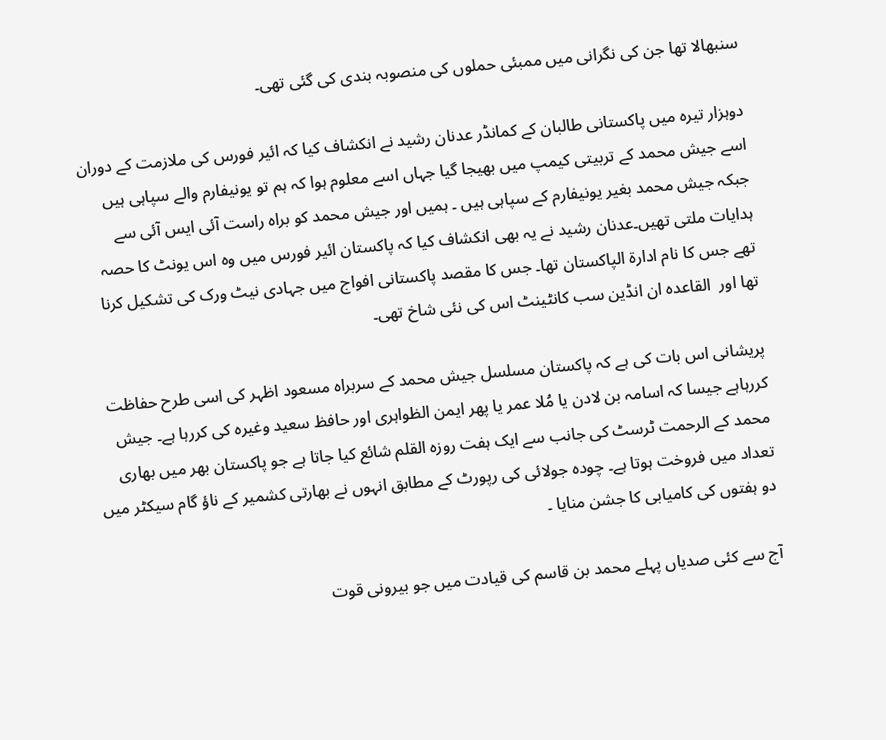سنبھالا تھا جن کی نگرانی میں ممبئی حملوں کی منصوبہ بندی کی گئی تھی۔

دوہزار تیرہ میں پاکستانی طالبان کے کمانڈر عدنان رشید نے انکشاف کیا کہ ائیر فورس کی ملازمت کے دوران اسے جیش محمد کے تربیتی کیمپ میں بھیجا گیا جہاں اسے معلوم ہوا کہ ہم تو یونیفارم والے سپاہی ہیں جبکہ جیش محمد بغیر یونیفارم کے سپاہی ہیں ۔ ہمیں اور جیش محمد کو براہ راست آئی ایس آئی سے ہدایات ملتی تھیں۔عدنان رشید نے یہ بھی انکشاف کیا کہ پاکستان ائیر فورس میں وہ اس یونٹ کا حصہ تھے جس کا نام ادارۃ الپاکستان تھا۔ جس کا مقصد پاکستانی افواج میں جہادی نیٹ ورک کی تشکیل کرنا تھا اور  القاعدہ ان انڈین سب کانٹینٹ اس کی نئی شاخ تھی۔

پریشانی اس بات کی ہے کہ پاکستان مسلسل جیش محمد کے سربراہ مسعود اظہر کی اسی طرح حفاظت کررہاہے جیسا کہ اسامہ بن لادن یا مُلا عمر یا پھر ایمن الظواہری اور حافظ سعید وغیرہ کی کررہا ہے۔ جیش محمد کے الرحمت ٹرسٹ کی جانب سے ایک ہفت روزہ القلم شائع کیا جاتا ہے جو پاکستان بھر میں بھاری تعداد میں فروخت ہوتا ہے۔ چودہ جولائی کی رپورٹ کے مطابق انہوں نے بھارتی کشمیر کے ناؤ گام سیکٹر میں دو ہفتوں کی کامیابی کا جشن منایا ۔

آج سے کئی صدیاں پہلے محمد بن قاسم کی قیادت میں جو بیرونی قوت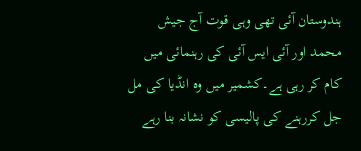ہندوستان آئی تھی وہی قوت آج جیش محمد اور آئی ایس آئی کی رہنمائی میں کام کر رہی ہے۔کشمیر میں وہ انڈیا کی مل جل کررہنے کی پالیسی کو نشانہ بنا رہے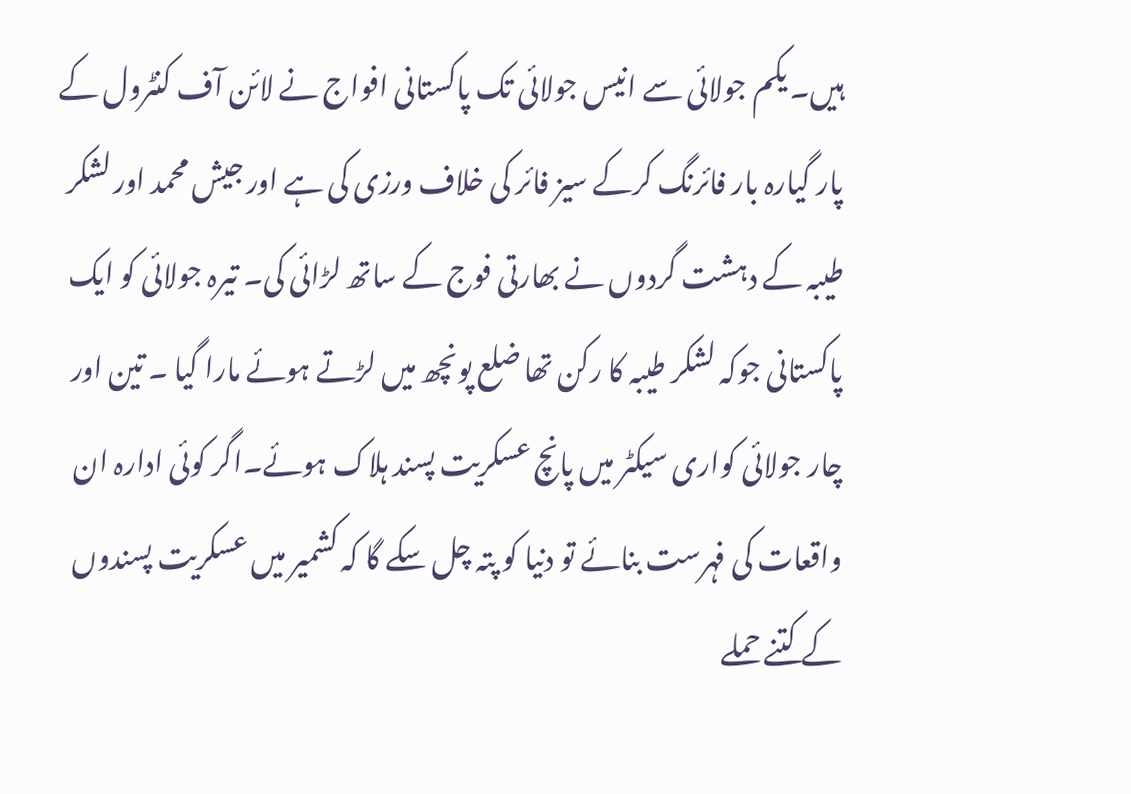ہیں۔ یکم جولائی سے انیس جولائی تک پاکستانی افواج نے لائن آف کنٹرول کے پار گیارہ بار فائرنگ کرکے سیز فائر کی خلاف ورزی کی ہے اور جیش محمد اور لشکر طیبہ کے دہشت گردوں نے بھارتی فوج کے ساتھ لڑائی کی۔ تیرہ جولائی کو ایک پاکستانی جوکہ لشکر طیبہ کا رکن تھا ضلع پونچھ میں لڑتے ہوئے مارا گیا ۔ تین اور چار جولائی کواری سیکٹر میں پانچ عسکریت پسند ہلاک ہوئے۔اگر کوئی ادارہ ان واقعات کی فہرست بنائے تو دنیا کو پتہ چل سکے گا کہ کشمیر میں عسکریت پسندوں کے کتنے حملے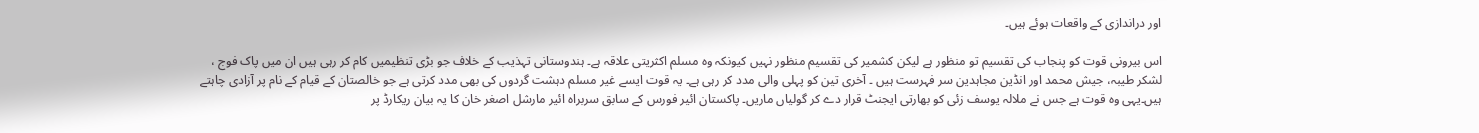اور دراندازی کے واقعات ہوئے ہیں۔

اس بیرونی قوت کو پنجاب کی تقسیم تو منظور ہے لیکن کشمیر کی تقسیم منظور نہیں کیونکہ وہ مسلم اکثریتی علاقہ ہے۔ ہندوستانی تہذیب کے خلاف جو بڑی تنظیمیں کام کر رہی ہیں ان میں پاک فوج ، لشکر طیبہ، جیش محمد اور انڈین مجاہدین سر فہرست ہیں ۔ آخری تین کو پہلی والی مدد کر رہی ہے۔ یہ قوت ایسے غیر مسلم دہشت گردوں کی بھی مدد کرتی ہے جو خالصتان کے قیام کے نام پر آزادی چاہتے ہیں۔یہی وہ قوت ہے جس نے ملالہ یوسف زئی کو بھارتی ایجنٹ قرار دے کر گولیاں ماریں۔ پاکستان ائیر فورس کے سابق سربراہ ائیر مارشل اصغر خان کا یہ بیان ریکارڈ پر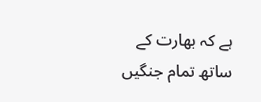ہے کہ بھارت کے ساتھ تمام جنگیں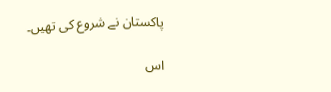پاکستان نے شروع کی تھیں۔

اس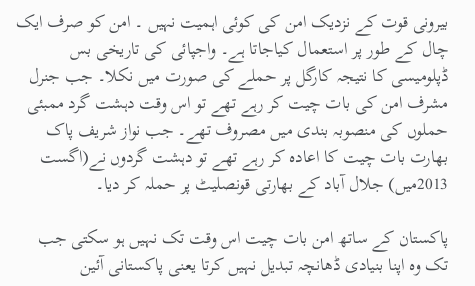بیرونی قوت کے نزدیک امن کی کوئی اہمیت نہیں ۔ امن کو صرف ایک چال کے طور پر استعمال کیاجاتا ہے۔ واجپائی کی تاریخی بس ڈپلومیسی کا نتیجہ کارگل پر حملے کی صورت میں نکلا۔ جب جنرل مشرف امن کی بات چیت کر رہے تھے تو اس وقت دہشت گرد ممبئی حملوں کی منصوبہ بندی میں مصروف تھے۔ جب نواز شریف پاک بھارت بات چیت کا اعادہ کر رہے تھے تو دہشت گردوں نے(اگست 2013میں) جلال آباد کے بھارتی قونصلیٹ پر حملہ کر دیا۔

پاکستان کے ساتھ امن بات چیت اس وقت تک نہیں ہو سکتی جب تک وہ اپنا بنیادی ڈھانچہ تبدیل نہیں کرتا یعنی پاکستانی آئین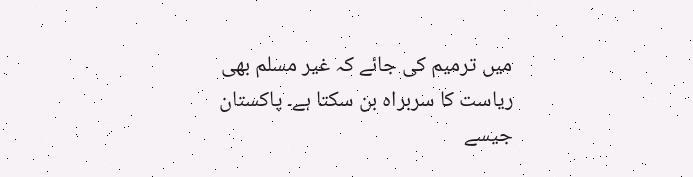میں ترمیم کی جائے کہ غیر مسلم بھی ریاست کا سربراہ بن سکتا ہے۔ پاکستان جیسے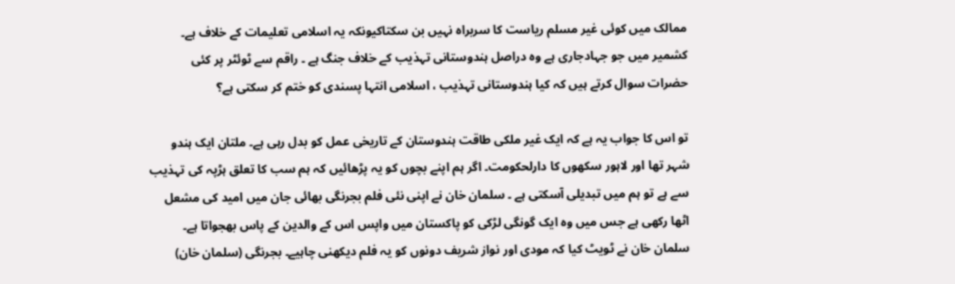ممالک میں کوئی غیر مسلم ریاست کا سربراہ نہیں بن سکتاکیونکہ یہ اسلامی تعلیمات کے خلاف ہے۔ کشمیر میں جو جہادجاری ہے وہ دراصل ہندوستانی تہذیب کے خلاف جنگ ہے ۔ راقم سے ٹوئٹر پر کئی حضرات سوال کرتے ہیں کہ کیا ہندوستانی تہذیب ، اسلامی انتہا پسندی کو ختم کر سکتی ہے؟

تو اس کا جواب یہ ہے کہ ایک غیر ملکی طاقت ہندوستان کے تاریخی عمل کو بدل رہی ہے۔ ملتان ایک ہندو شہر تھا اور لاہور سکھوں کا دارلحکومت۔ اگر ہم اپنے بچوں کو یہ پڑھائیں کہ ہم سب کا تعلق ہڑپہ کی تہذیب سے ہے تو ہم میں تبدیلی آسکتی ہے ۔ سلمان خان نے اپنی نئی فلم بجرنگی بھائی جان میں امید کی مشعل اٹھا رکھی ہے جس میں وہ ایک گونگی لڑکی کو پاکستان میں واپس اس کے والدین کے پاس بھجواتا ہے۔ سلمان خان نے ٹویٹ کیا کہ مودی اور نواز شریف دونوں کو یہ فلم دیکھنی چاہیے۔ بجرنگی (سلمان خان)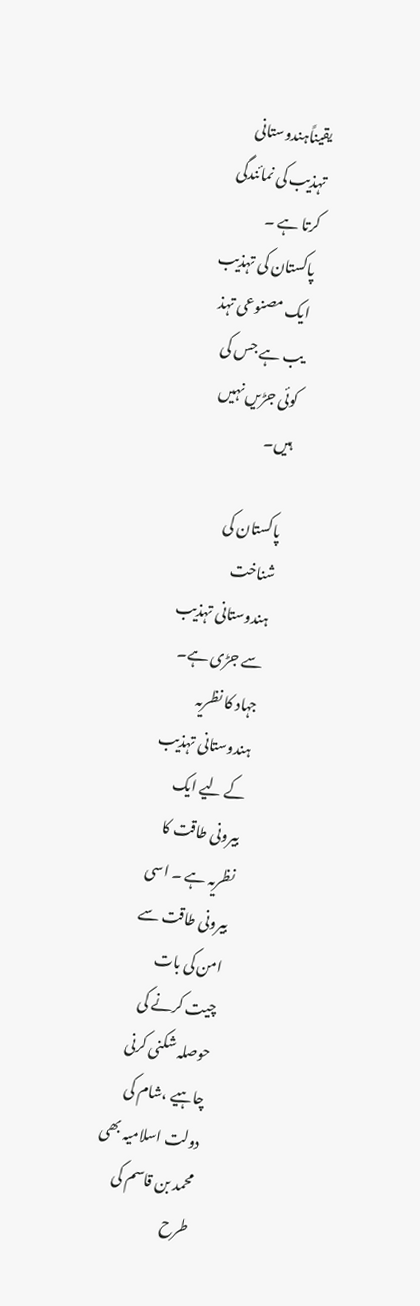یقیناًہندوستانی تہذیب کی نمائندگی کرتا ہے ۔ پاکستان کی تہذیب ایک مصنوعی تہذ یب ہے جس کی کوئی جڑیں نہیں ہیں۔

پاکستان کی شناخت ہندوستانی تہذیب سے جڑی ہے۔ جہاد کا نظریہ ہندوستانی تہذیب کے لیے ایک بیرونی طاقت کا نظریہ ہے ۔ اسی بیرونی طاقت سے امن کی بات چیت کرنے کی حوصلہ شکنی کرنی چاہیے ،شام کی دولت اسلامیہ بھی محمد بن قاسم کی طرح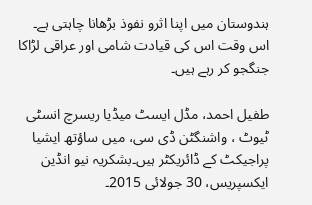ہندوستان میں اپنا اثرو نفوذ بڑھانا چاہتی ہے۔ اس وقت اس کی قیادت شامی اور عراقی لڑاکا جنگجو کر رہے ہیں۔

طفیل احمد، مڈل ایسٹ میڈیا ریسرچ انسٹی ٹیوٹ ، واشنگٹن ڈی سی، میں ساؤتھ ایشیا پراجیکٹ کے ڈائریکٹر ہیں۔بشکریہ نیو انڈین ایکسپریس، 30 جولائی 2015۔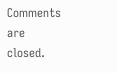Comments are closed.